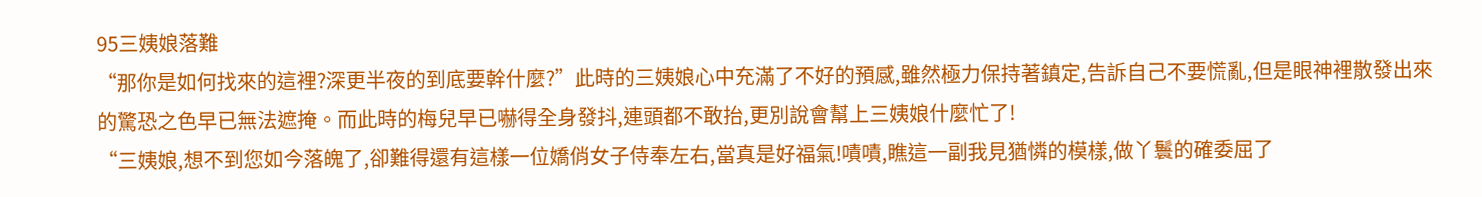95三姨娘落難
“那你是如何找來的這裡?深更半夜的到底要幹什麼?”此時的三姨娘心中充滿了不好的預感,雖然極力保持著鎮定,告訴自己不要慌亂,但是眼神裡散發出來的驚恐之色早已無法遮掩。而此時的梅兒早已嚇得全身發抖,連頭都不敢抬,更別說會幫上三姨娘什麼忙了!
“三姨娘,想不到您如今落魄了,卻難得還有這樣一位嬌俏女子侍奉左右,當真是好福氣!嘖嘖,瞧這一副我見猶憐的模樣,做丫鬟的確委屈了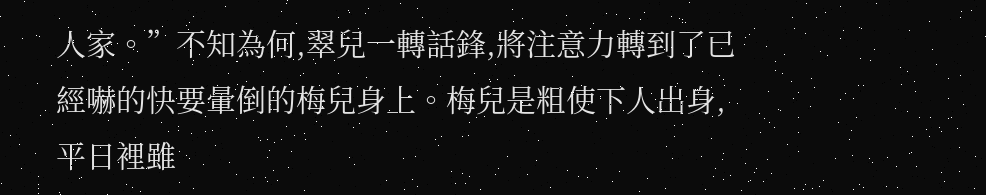人家。”不知為何,翠兒一轉話鋒,將注意力轉到了已經嚇的快要暈倒的梅兒身上。梅兒是粗使下人出身,平日裡雖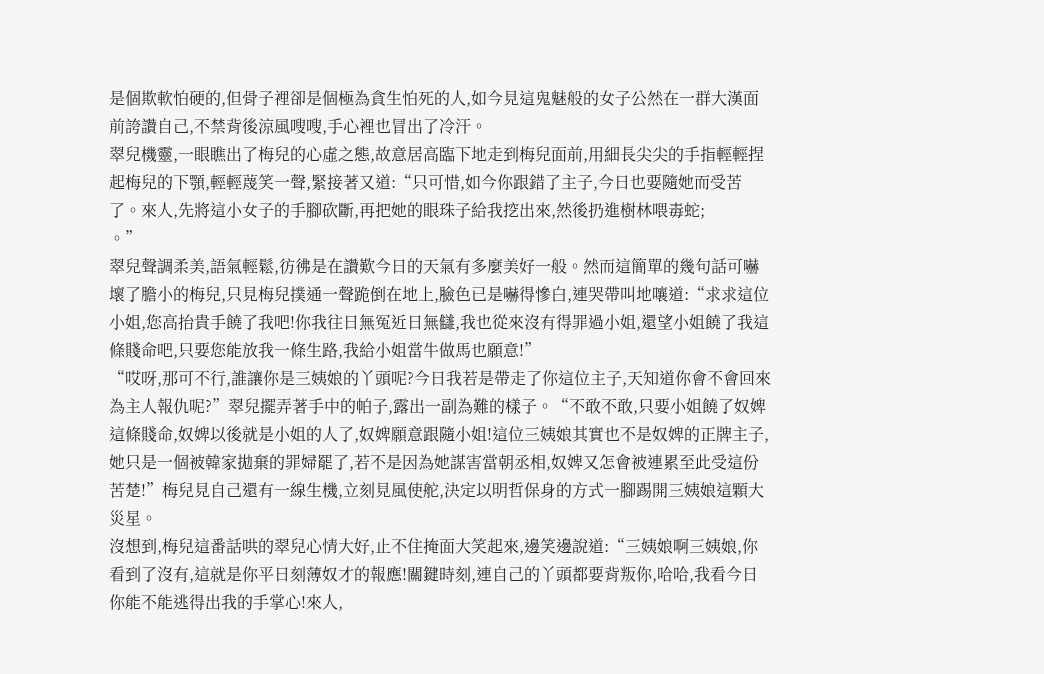是個欺軟怕硬的,但骨子裡卻是個極為貪生怕死的人,如今見這鬼魅般的女子公然在一群大漢面前誇讚自己,不禁背後涼風嗖嗖,手心裡也冒出了冷汗。
翠兒機靈,一眼瞧出了梅兒的心虛之態,故意居高臨下地走到梅兒面前,用細長尖尖的手指輕輕捏起梅兒的下顎,輕輕蔑笑一聲,緊接著又道:“只可惜,如今你跟錯了主子,今日也要隨她而受苦了。來人,先將這小女子的手腳砍斷,再把她的眼珠子給我挖出來,然後扔進樹林喂毒蛇;
。”
翠兒聲調柔美,語氣輕鬆,彷彿是在讚歎今日的天氣有多麼美好一般。然而這簡單的幾句話可嚇壞了膽小的梅兒,只見梅兒撲通一聲跪倒在地上,臉色已是嚇得慘白,連哭帶叫地嚷道:“求求這位小姐,您高抬貴手饒了我吧!你我往日無冤近日無讎,我也從來沒有得罪過小姐,還望小姐饒了我這條賤命吧,只要您能放我一條生路,我給小姐當牛做馬也願意!”
“哎呀,那可不行,誰讓你是三姨娘的丫頭呢?今日我若是帶走了你這位主子,天知道你會不會回來為主人報仇呢?”翠兒擺弄著手中的帕子,露出一副為難的樣子。“不敢不敢,只要小姐饒了奴婢這條賤命,奴婢以後就是小姐的人了,奴婢願意跟隨小姐!這位三姨娘其實也不是奴婢的正牌主子,她只是一個被韓家拋棄的罪婦罷了,若不是因為她謀害當朝丞相,奴婢又怎會被連累至此受這份苦楚!”梅兒見自己還有一線生機,立刻見風使舵,決定以明哲保身的方式一腳踢開三姨娘這顆大災星。
沒想到,梅兒這番話哄的翠兒心情大好,止不住掩面大笑起來,邊笑邊說道:“三姨娘啊三姨娘,你看到了沒有,這就是你平日刻薄奴才的報應!關鍵時刻,連自己的丫頭都要背叛你,哈哈,我看今日你能不能逃得出我的手掌心!來人,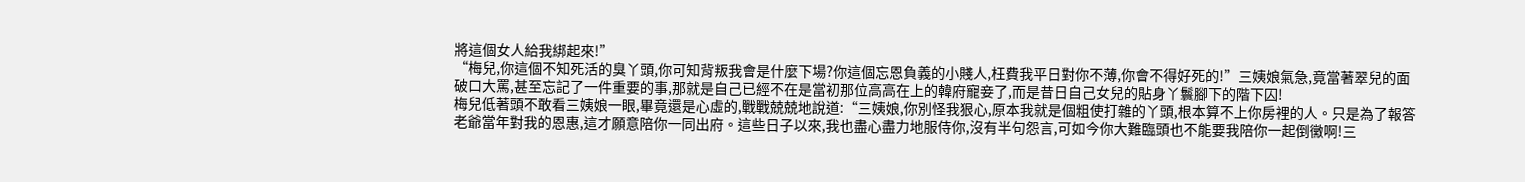將這個女人給我綁起來!”
“梅兒,你這個不知死活的臭丫頭,你可知背叛我會是什麼下場?你這個忘恩負義的小賤人,枉費我平日對你不薄,你會不得好死的!”三姨娘氣急,竟當著翠兒的面破口大罵,甚至忘記了一件重要的事,那就是自己已經不在是當初那位高高在上的韓府寵妾了,而是昔日自己女兒的貼身丫鬟腳下的階下囚!
梅兒低著頭不敢看三姨娘一眼,畢竟還是心虛的,戰戰兢兢地說道:“三姨娘,你別怪我狠心,原本我就是個粗使打雜的丫頭,根本算不上你房裡的人。只是為了報答老爺當年對我的恩惠,這才願意陪你一同出府。這些日子以來,我也盡心盡力地服侍你,沒有半句怨言,可如今你大難臨頭也不能要我陪你一起倒黴啊!三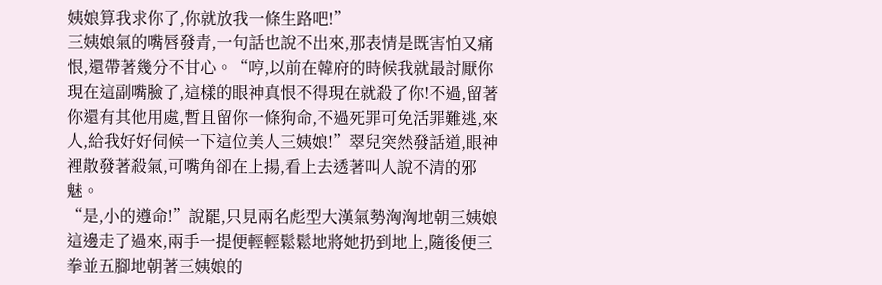姨娘算我求你了,你就放我一條生路吧!”
三姨娘氣的嘴唇發青,一句話也說不出來,那表情是既害怕又痛恨,還帶著幾分不甘心。“哼,以前在韓府的時候我就最討厭你現在這副嘴臉了,這樣的眼神真恨不得現在就殺了你!不過,留著你還有其他用處,暫且留你一條狗命,不過死罪可免活罪難逃,來人,給我好好伺候一下這位美人三姨娘!”翠兒突然發話道,眼神裡散發著殺氣,可嘴角卻在上揚,看上去透著叫人說不清的邪魅。
“是,小的遵命!”說罷,只見兩名彪型大漢氣勢洶洶地朝三姨娘這邊走了過來,兩手一提便輕輕鬆鬆地將她扔到地上,隨後便三拳並五腳地朝著三姨娘的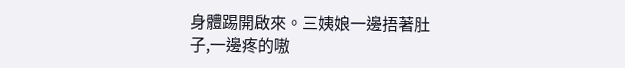身體踢開啟來。三姨娘一邊捂著肚子,一邊疼的嗷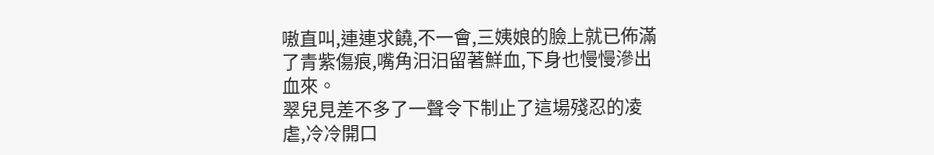嗷直叫,連連求饒,不一會,三姨娘的臉上就已佈滿了青紫傷痕,嘴角汩汩留著鮮血,下身也慢慢滲出血來。
翠兒見差不多了一聲令下制止了這場殘忍的凌虐,冷冷開口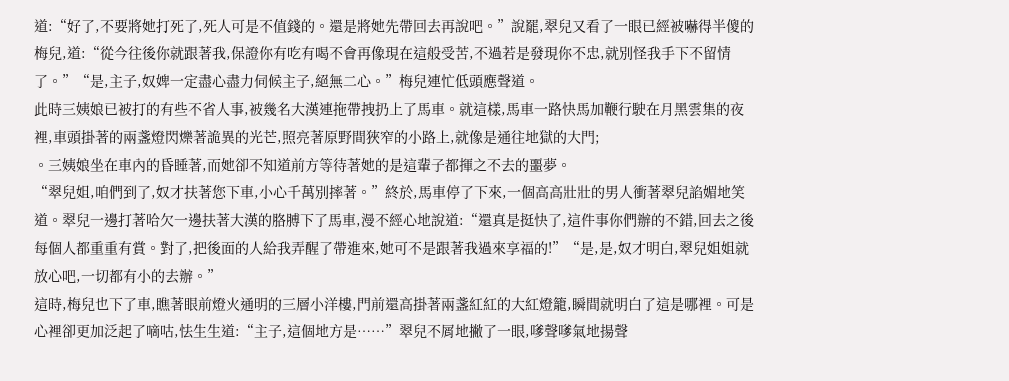道:“好了,不要將她打死了,死人可是不值錢的。還是將她先帶回去再說吧。”說罷,翠兒又看了一眼已經被嚇得半傻的梅兒,道:“從今往後你就跟著我,保證你有吃有喝不會再像現在這般受苦,不過若是發現你不忠,就別怪我手下不留情了。”“是,主子,奴婢一定盡心盡力伺候主子,絕無二心。”梅兒連忙低頭應聲道。
此時三姨娘已被打的有些不省人事,被幾名大漢連拖帶拽扔上了馬車。就這樣,馬車一路快馬加鞭行駛在月黑雲集的夜裡,車頭掛著的兩盞燈閃爍著詭異的光芒,照亮著原野間狹窄的小路上,就像是通往地獄的大門;
。三姨娘坐在車內的昏睡著,而她卻不知道前方等待著她的是這輩子都揮之不去的噩夢。
“翠兒姐,咱們到了,奴才扶著您下車,小心千萬別摔著。”終於,馬車停了下來,一個高高壯壯的男人衝著翠兒諂媚地笑道。翠兒一邊打著哈欠一邊扶著大漢的胳膊下了馬車,漫不經心地說道:“還真是挺快了,這件事你們辦的不錯,回去之後每個人都重重有賞。對了,把後面的人給我弄醒了帶進來,她可不是跟著我過來享福的!”“是,是,奴才明白,翠兒姐姐就放心吧,一切都有小的去辦。”
這時,梅兒也下了車,瞧著眼前燈火通明的三層小洋樓,門前還高掛著兩盞紅紅的大紅燈籠,瞬間就明白了這是哪裡。可是心裡卻更加泛起了嘀咕,怯生生道:“主子,這個地方是……”翠兒不屑地撇了一眼,嗲聲嗲氣地揚聲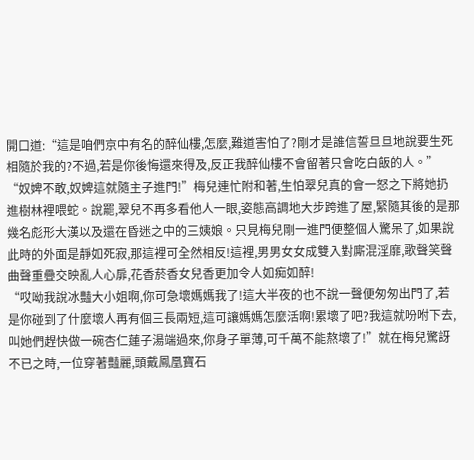開口道:“這是咱們京中有名的醉仙樓,怎麼,難道害怕了?剛才是誰信誓旦旦地說要生死相隨於我的?不過,若是你後悔還來得及,反正我醉仙樓不會留著只會吃白飯的人。”
“奴婢不敢,奴婢這就隨主子進門!”梅兒連忙附和著,生怕翠兒真的會一怒之下將她扔進樹林裡喂蛇。說罷,翠兒不再多看他人一眼,姿態高調地大步跨進了屋,緊隨其後的是那幾名彪形大漢以及還在昏迷之中的三姨娘。只見梅兒剛一進門便整個人驚呆了,如果說此時的外面是靜如死寂,那這裡可全然相反!這裡,男男女女成雙入對廝混淫靡,歌聲笑聲曲聲重疊交映亂人心扉,花香菸香女兒香更加令人如痴如醉!
“哎呦我說冰豔大小姐啊,你可急壞媽媽我了!這大半夜的也不說一聲便匆匆出門了,若是你碰到了什麼壞人再有個三長兩短,這可讓媽媽怎麼活啊!累壞了吧?我這就吩咐下去,叫她們趕快做一碗杏仁蓮子湯端過來,你身子單薄,可千萬不能熬壞了!”就在梅兒驚訝不已之時,一位穿著豔麗,頭戴鳳凰寶石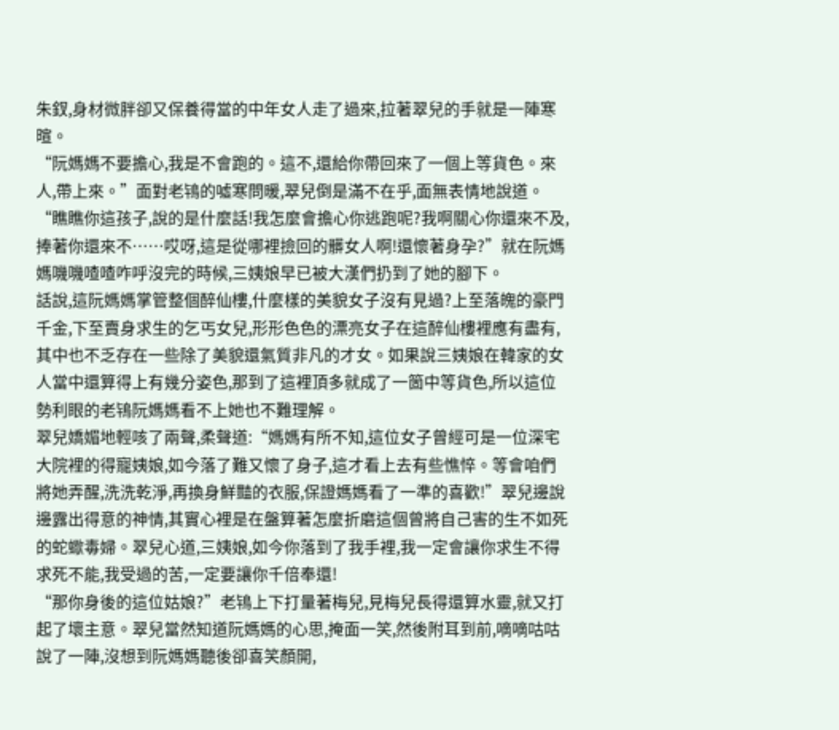朱釵,身材微胖卻又保養得當的中年女人走了過來,拉著翠兒的手就是一陣寒暄。
“阮媽媽不要擔心,我是不會跑的。這不,還給你帶回來了一個上等貨色。來人,帶上來。”面對老鴇的噓寒問暖,翠兒倒是滿不在乎,面無表情地說道。“瞧瞧你這孩子,說的是什麼話!我怎麼會擔心你逃跑呢?我啊關心你還來不及,捧著你還來不……哎呀,這是從哪裡撿回的髒女人啊!還懷著身孕?”就在阮媽媽嘰嘰喳喳咋呼沒完的時候,三姨娘早已被大漢們扔到了她的腳下。
話說,這阮媽媽掌管整個醉仙樓,什麼樣的美貌女子沒有見過?上至落魄的豪門千金,下至賣身求生的乞丐女兒,形形色色的漂亮女子在這醉仙樓裡應有盡有,其中也不乏存在一些除了美貌還氣質非凡的才女。如果說三姨娘在韓家的女人當中還算得上有幾分姿色,那到了這裡頂多就成了一箇中等貨色,所以這位勢利眼的老鴇阮媽媽看不上她也不難理解。
翠兒嬌媚地輕咳了兩聲,柔聲道:“媽媽有所不知,這位女子曾經可是一位深宅大院裡的得寵姨娘,如今落了難又懷了身子,這才看上去有些憔悴。等會咱們將她弄醒,洗洗乾淨,再換身鮮豔的衣服,保證媽媽看了一準的喜歡!”翠兒邊說邊露出得意的神情,其實心裡是在盤算著怎麼折磨這個曾將自己害的生不如死的蛇蠍毒婦。翠兒心道,三姨娘,如今你落到了我手裡,我一定會讓你求生不得求死不能,我受過的苦,一定要讓你千倍奉還!
“那你身後的這位姑娘?”老鴇上下打量著梅兒,見梅兒長得還算水靈,就又打起了壞主意。翠兒當然知道阮媽媽的心思,掩面一笑,然後附耳到前,嘀嘀咕咕說了一陣,沒想到阮媽媽聽後卻喜笑顏開,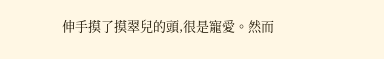伸手摸了摸翠兒的頭,很是寵愛。然而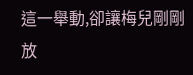這一舉動,卻讓梅兒剛剛放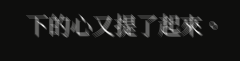下的心又提了起來。